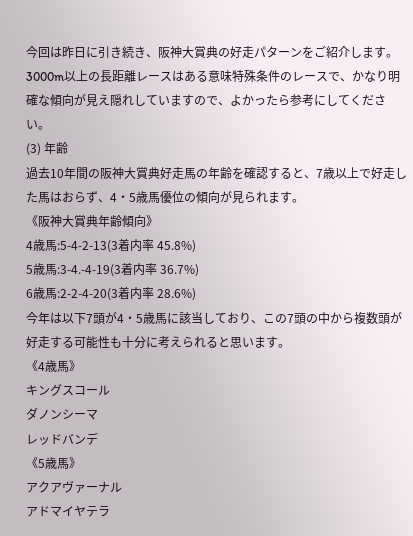今回は昨日に引き続き、阪神大賞典の好走パターンをご紹介します。
3000m以上の長距離レースはある意味特殊条件のレースで、かなり明確な傾向が見え隠れしていますので、よかったら参考にしてください。
(3) 年齢
過去10年間の阪神大賞典好走馬の年齢を確認すると、7歳以上で好走した馬はおらず、4・5歳馬優位の傾向が見られます。
《阪神大賞典年齢傾向》
4歳馬:5-4-2-13(3着内率 45.8%)
5歳馬:3-4.-4-19(3着内率 36.7%)
6歳馬:2-2-4-20(3着内率 28.6%)
今年は以下7頭が4・5歳馬に該当しており、この7頭の中から複数頭が好走する可能性も十分に考えられると思います。
《4歳馬》
キングスコール
ダノンシーマ
レッドバンデ
《5歳馬》
アクアヴァーナル
アドマイヤテラ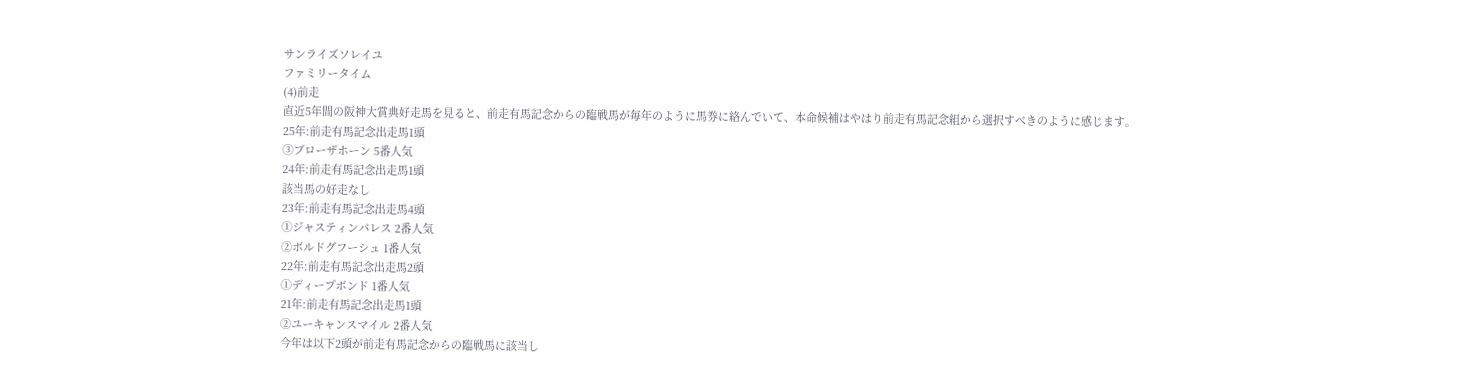サンライズソレイユ
ファミリータイム
(4)前走
直近5年間の阪神大賞典好走馬を見ると、前走有馬記念からの臨戦馬が毎年のように馬券に絡んでいて、本命候補はやはり前走有馬記念組から選択すべきのように感じます。
25年:前走有馬記念出走馬1頭
③ブローザホーン 5番人気
24年:前走有馬記念出走馬1頭
該当馬の好走なし
23年:前走有馬記念出走馬4頭
①ジャスティンパレス 2番人気
②ボルドグフーシュ 1番人気
22年:前走有馬記念出走馬2頭
①ディープボンド 1番人気
21年:前走有馬記念出走馬1頭
②ユーキャンスマイル 2番人気
今年は以下2頭が前走有馬記念からの臨戦馬に該当し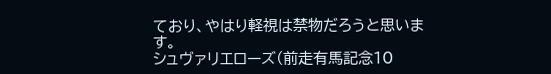ており、やはり軽視は禁物だろうと思います。
シュヴァリエローズ(前走有馬記念10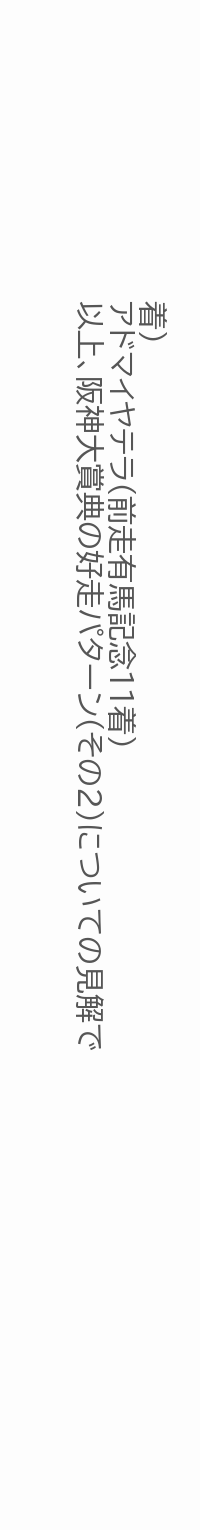着)
アドマイヤテラ(前走有馬記念11着)
以上、阪神大賞典の好走パターン(その2)についての見解で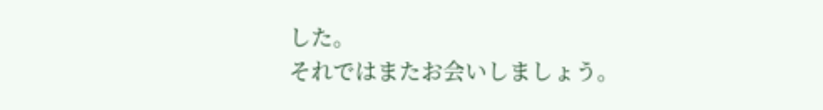した。
それではまたお会いしましょう。